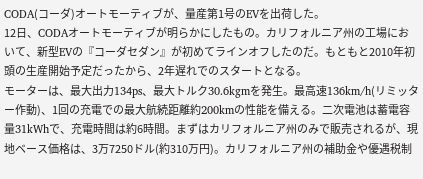CODA(コーダ)オートモーティブが、量産第1号のEVを出荷した。
12日、CODAオートモーティブが明らかにしたもの。カリフォルニア州の工場において、新型EVの『コーダセダン』が初めてラインオフしたのだ。もともと2010年初頭の生産開始予定だったから、2年遅れでのスタートとなる。
モーターは、最大出力134ps、最大トルク30.6kgmを発生。最高速136km/h(リミッター作動)、1回の充電での最大航続距離約200kmの性能を備える。二次電池は蓄電容量31kWhで、充電時間は約6時間。まずはカリフォルニア州のみで販売されるが、現地ベース価格は、3万7250ドル(約310万円)。カリフォルニア州の補助金や優遇税制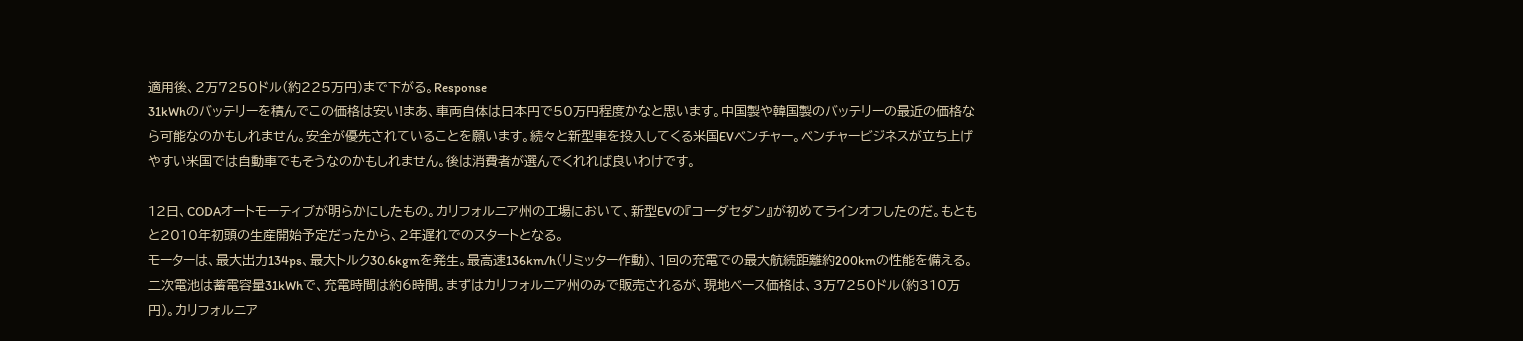適用後、2万7250ドル(約225万円)まで下がる。Response
31kWhのバッテリーを積んでこの価格は安い!まあ、車両自体は日本円で50万円程度かなと思います。中国製や韓国製のバッテリーの最近の価格なら可能なのかもしれません。安全が優先されていることを願います。続々と新型車を投入してくる米国EVベンチャー。ベンチャービジネスが立ち上げやすい米国では自動車でもそうなのかもしれません。後は消費者が選んでくれれば良いわけです。

12日、CODAオートモーティブが明らかにしたもの。カリフォルニア州の工場において、新型EVの『コーダセダン』が初めてラインオフしたのだ。もともと2010年初頭の生産開始予定だったから、2年遅れでのスタートとなる。
モーターは、最大出力134ps、最大トルク30.6kgmを発生。最高速136km/h(リミッター作動)、1回の充電での最大航続距離約200kmの性能を備える。二次電池は蓄電容量31kWhで、充電時間は約6時間。まずはカリフォルニア州のみで販売されるが、現地ベース価格は、3万7250ドル(約310万円)。カリフォルニア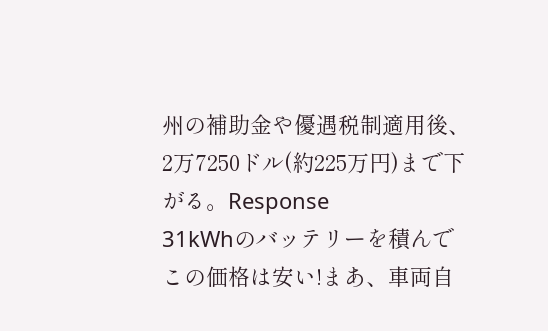州の補助金や優遇税制適用後、2万7250ドル(約225万円)まで下がる。Response
31kWhのバッテリーを積んでこの価格は安い!まあ、車両自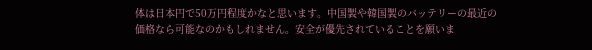体は日本円で50万円程度かなと思います。中国製や韓国製のバッテリーの最近の価格なら可能なのかもしれません。安全が優先されていることを願いま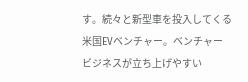す。続々と新型車を投入してくる米国EVベンチャー。ベンチャービジネスが立ち上げやすい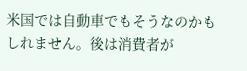米国では自動車でもそうなのかもしれません。後は消費者が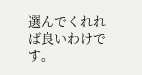選んでくれれば良いわけです。